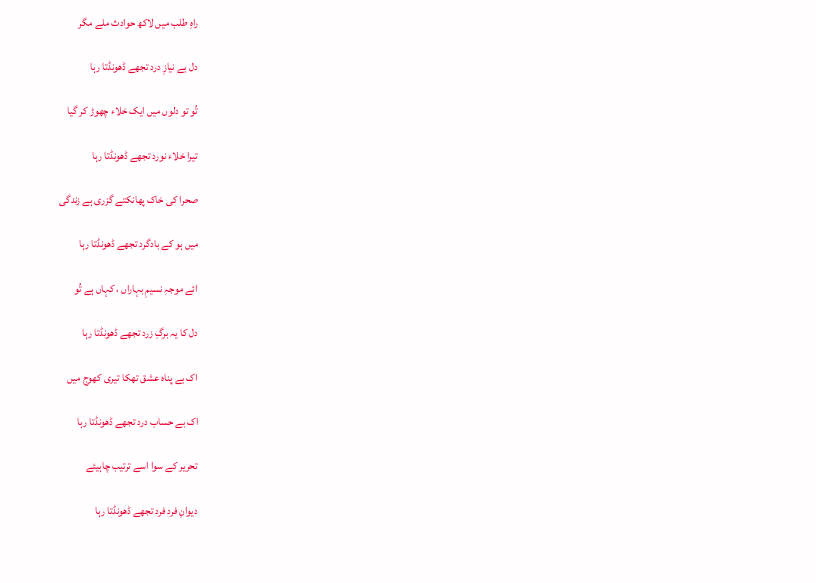راہِ طلب میں لاکھ حوادث ملے مگر

دل بے نیازِ درد تجھے ڈھونڈتا رہا

تُو تو دلوں میں ایک خلاء چھوڑ کر گیا

تیرا خلاء نورد تجھے ڈھونڈتا رہا

صحرا کی خاک پھانکتے گزری ہے زندگی

میں ہو کے بادگرد تجھے ڈھونڈتا رہا

ائے موجہِ نسیمِ بہاراں ، کہاں ہے تُو

دل کا یہ برگِ زرد تجھے ڈھونڈتا رہا

اک بے پناہ عشق تھکا تیری کھوج میں

اک بے حساب درد تجھے ڈھونڈتا رہا

تحریر کے سوا اسے ترتیب چاہیئے

دیوانِ فرد فرد تجھے ڈھونڈتا رہا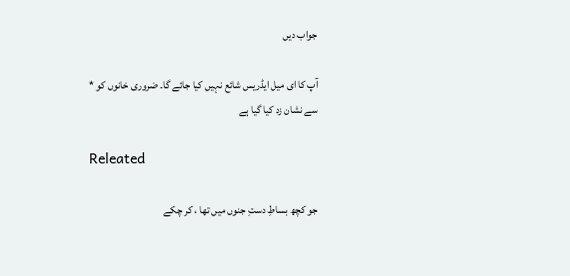جواب دیں

آپ کا ای میل ایڈریس شائع نہیں کیا جائے گا۔ ضروری خانوں کو * سے نشان زد کیا گیا ہے

Releated

جو کچھ بساطِ دستِ جنوں میں تھا ، کر چکے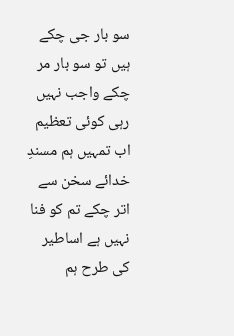سو بار جی چکے ہیں تو سو بار مر چکے واجب نہیں رہی کوئی تعظیم اب تمہیں ہم مسندِ خدائے سخن سے اتر چکے تم کو فنا نہیں ہے اساطیر کی طرح ہم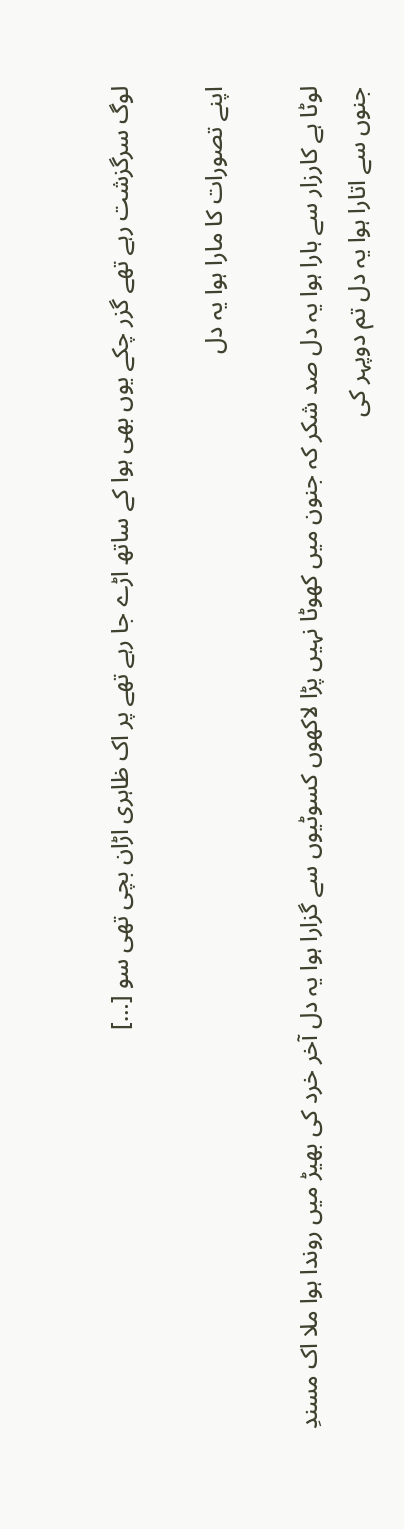لوگ سرگزشت رہے تھے گزر چکے یوں بھی ہوا کے ساتھ اڑے جا رہے تھے پر اک ظاہری اڑان بچی تھی سو […]

اپنے تصورات کا مارا ہوا یہ دل

لوٹا ہے کارزار سے ہارا ہوا یہ دل صد شکر کہ جنون میں کھوٹا نہیں پڑا لاکھوں کسوٹیوں سے گزارا ہوا یہ دل آخر خرد کی بھیڑ میں روندا ہوا ملا اک مسندِ جنوں سے اتارا ہوا یہ دل تم دوپہر کی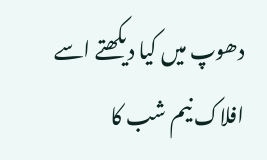دھوپ میں کیا دیکھتے اسے افلاک نیم شب کا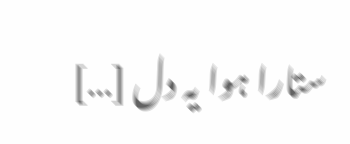ستارا ہوا یہ دل […]